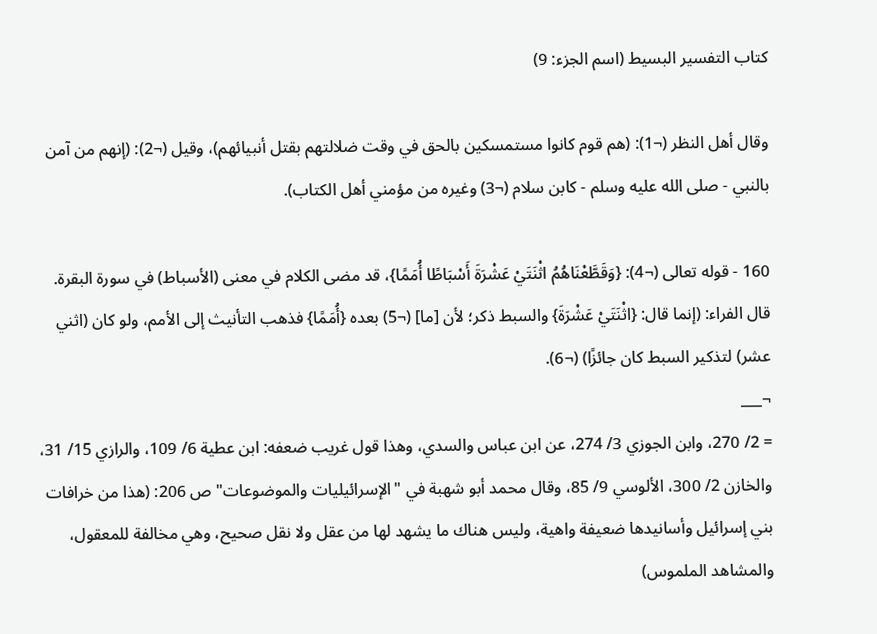كتاب التفسير البسيط (اسم الجزء: 9)

وقال أهل النظر (¬1): (هم قوم كانوا مستمسكين بالحق في وقت ضلالتهم بقتل أنبيائهم)، وقيل (¬2): (إنهم من آمن بالنبي - صلى الله عليه وسلم - كابن سلام (¬3) وغيره من مؤمني أهل الكتاب).

160 - قوله تعالى (¬4): {وَقَطَّعْنَاهُمُ اثْنَتَيْ عَشْرَةَ أَسْبَاطًا أُمَمًا}، قد مضى الكلام في معنى (الأسباط) في سورة البقرة.
قال الفراء: (إنما قال: {اثْنَتَيْ عَشْرَةَ} والسبط ذكر؛ لأن [ما] (¬5) بعده {أُمَمًا} فذهب التأنيث إلى الأمم، ولو كان (اثني عشر) لتذكير السبط كان جائزًا) (¬6).
¬___
= 2/ 270، وابن الجوزي 3/ 274، عن ابن عباس والسدي، وهذا قول غريب ضعفه: ابن عطية 6/ 109، والرازي 15/ 31، والخازن 2/ 300، الألوسي 9/ 85، وقال محمد أبو شهبة في "الإسرائيليات والموضوعات" ص 206: (هذا من خرافات بني إسرائيل وأسانيدها ضعيفة واهية، وليس هناك ما يشهد لها من عقل ولا نقل صحيح، وهي مخالفة للمعقول، والمشاهد الملموس)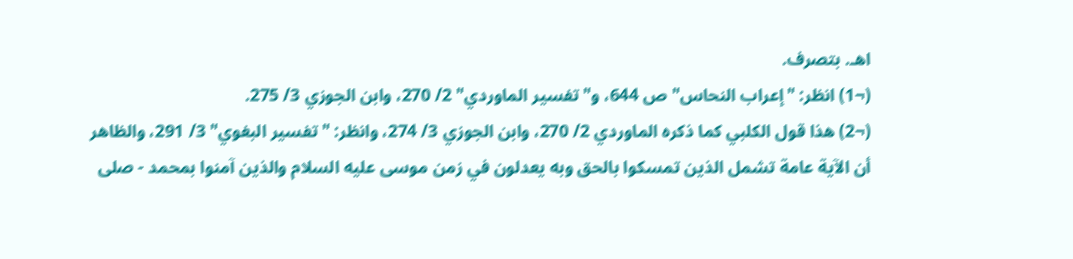اهـ. بتصرف.
(¬1) انظر: "إعراب النحاس" ص 644، و"تفسير الماوردي" 2/ 270، وابن الجوزي 3/ 275.
(¬2) هذا قول الكلبي كما ذكره الماوردي 2/ 270، وابن الجوزي 3/ 274، وانظر: "تفسير البغوي" 3/ 291، والظاهر أن الآية عامة تشمل الذين تمسكوا بالحق وبه يعدلون في زمن موسى عليه السلام والذين آمنوا بمحمد - صلى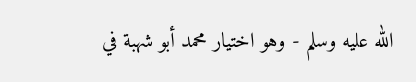الله عليه وسلم - وهو اختيار محمد أبو شهبة في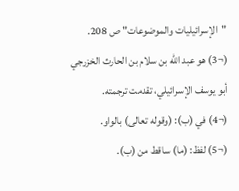"الإسرائيليات والموضوعات" ص 208.
(¬3) هو عبد الله بن سلام بن الحارث الخزرجي أبو يوسف الإسرائيلي، تقدمت ترجمته.
(¬4) في (ب): (وقوله تعالى) بالواو.
(¬5) لفظ: (ما) ساقط من (ب).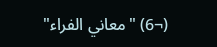(¬6) "معاني الفراء"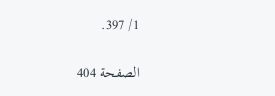1/ 397.

الصفحة 404